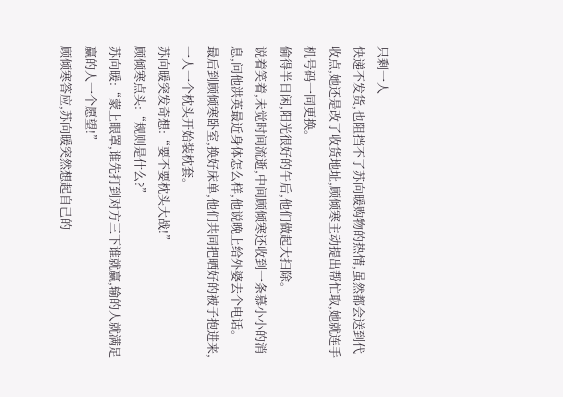只剩一人
快递不发货,也阻挡不了苏向暖购物的热情,虽然都会送到代收点,她还是改了收货地址,顾倾寒主动提出帮忙取,她就连手机号码一同更换。
偷得半日闲,阳光很好的午后,他们做起大扫除。
说着笑着,未觉时间流逝,中间顾倾寒还收到一条慕小小的消息,问他洪英最近身体怎么样,他说晚上给外婆去个电话。
最后到顾倾寒卧室,换好床单,他们共同把晒好的被子抱进来,一人一个枕头开始装枕套。
苏向暖突发奇想:“要不要枕头大战!”
顾倾寒点头:“规则是什么?”
苏向暖:“蒙上眼罩,谁先打到对方三下谁就赢,输的人就满足赢的人一个愿望!”
顾倾寒答应,苏向暖突然想起自己的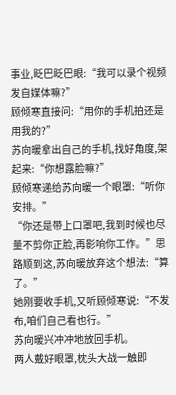事业,眨巴眨巴眼:“我可以录个视频发自媒体嘛?”
顾倾寒直接问:“用你的手机拍还是用我的?”
苏向暖拿出自己的手机,找好角度,架起来:“你想露脸嘛?”
顾倾寒递给苏向暖一个眼罩:“听你安排。”
“你还是带上口罩吧,我到时候也尽量不剪你正脸,再影响你工作。”思路顺到这,苏向暖放弃这个想法:“算了。”
她刚要收手机,又听顾倾寒说:“不发布,咱们自己看也行。”
苏向暖兴冲冲地放回手机。
两人戴好眼罩,枕头大战一触即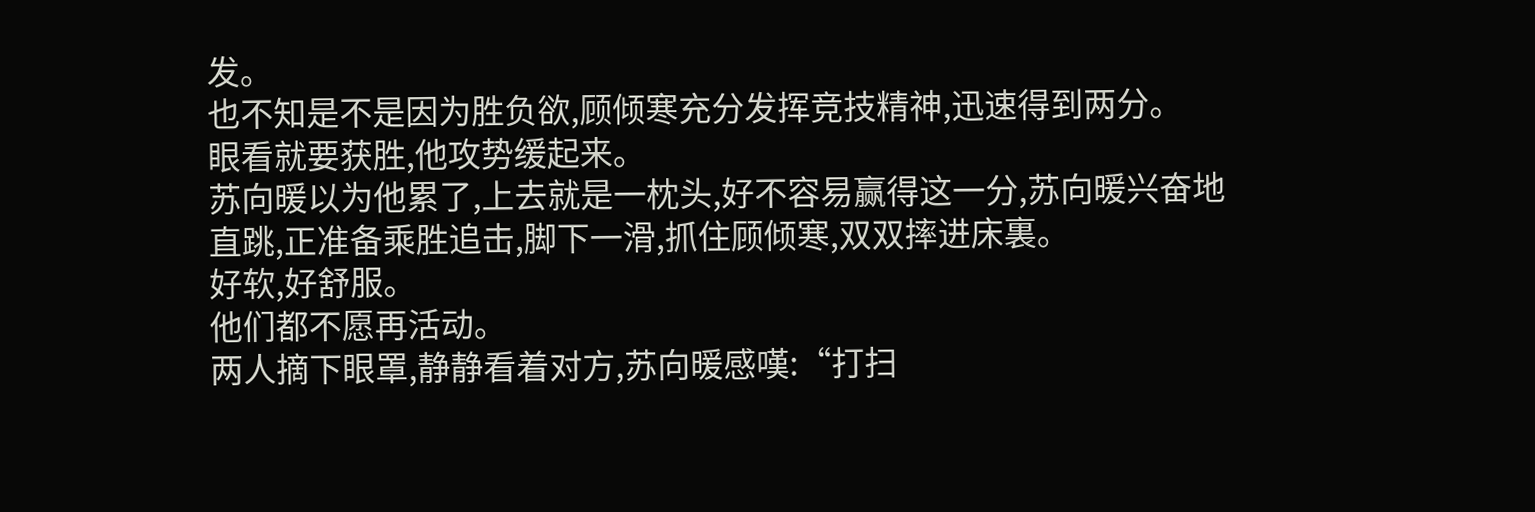发。
也不知是不是因为胜负欲,顾倾寒充分发挥竞技精神,迅速得到两分。
眼看就要获胜,他攻势缓起来。
苏向暖以为他累了,上去就是一枕头,好不容易赢得这一分,苏向暖兴奋地直跳,正准备乘胜追击,脚下一滑,抓住顾倾寒,双双摔进床裏。
好软,好舒服。
他们都不愿再活动。
两人摘下眼罩,静静看着对方,苏向暖感嘆:“打扫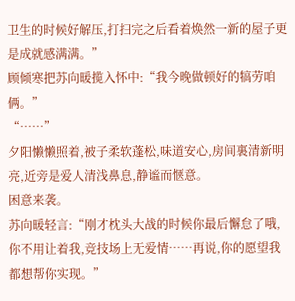卫生的时候好解压,打扫完之后看着焕然一新的屋子更是成就感满满。”
顾倾寒把苏向暖揽入怀中:“我今晚做顿好的犒劳咱俩。”
“……”
夕阳懒懒照着,被子柔软蓬松,味道安心,房间裏清新明亮,近旁是爱人清浅鼻息,静谧而惬意。
困意来袭。
苏向暖轻言:“刚才枕头大战的时候你最后懈怠了哦,你不用让着我,竞技场上无爱情……再说,你的愿望我都想帮你实现。”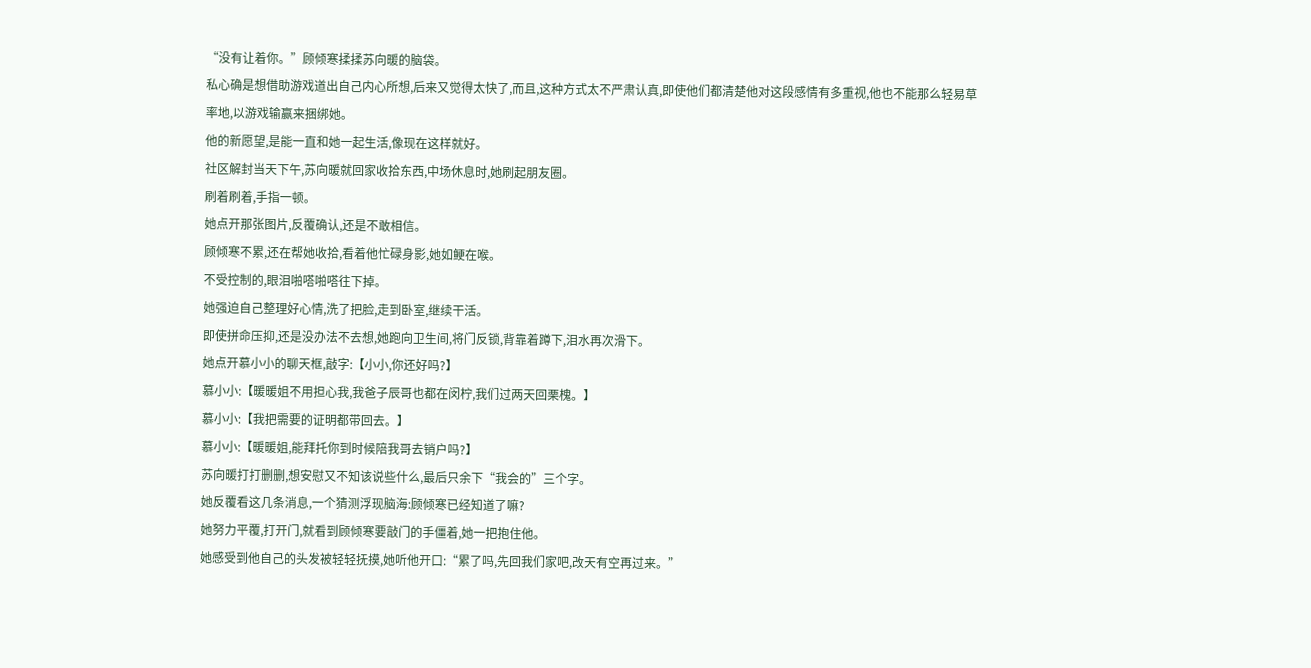“没有让着你。”顾倾寒揉揉苏向暖的脑袋。
私心确是想借助游戏道出自己内心所想,后来又觉得太快了,而且,这种方式太不严肃认真,即使他们都清楚他对这段感情有多重视,他也不能那么轻易草率地,以游戏输赢来捆绑她。
他的新愿望,是能一直和她一起生活,像现在这样就好。
社区解封当天下午,苏向暖就回家收拾东西,中场休息时,她刷起朋友圈。
刷着刷着,手指一顿。
她点开那张图片,反覆确认,还是不敢相信。
顾倾寒不累,还在帮她收拾,看着他忙碌身影,她如鲠在喉。
不受控制的,眼泪啪嗒啪嗒往下掉。
她强迫自己整理好心情,洗了把脸,走到卧室,继续干活。
即使拼命压抑,还是没办法不去想,她跑向卫生间,将门反锁,背靠着蹲下,泪水再次滑下。
她点开慕小小的聊天框,敲字:【小小,你还好吗?】
慕小小:【暖暖姐不用担心我,我爸子辰哥也都在闵柠,我们过两天回栗槐。】
慕小小:【我把需要的证明都带回去。】
慕小小:【暖暖姐,能拜托你到时候陪我哥去销户吗?】
苏向暖打打删删,想安慰又不知该说些什么,最后只余下“我会的”三个字。
她反覆看这几条消息,一个猜测浮现脑海:顾倾寒已经知道了嘛?
她努力平覆,打开门,就看到顾倾寒要敲门的手僵着,她一把抱住他。
她感受到他自己的头发被轻轻抚摸,她听他开口:“累了吗,先回我们家吧,改天有空再过来。”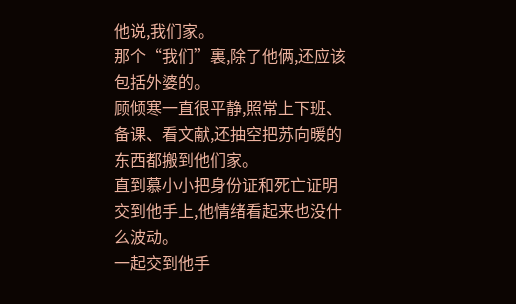他说,我们家。
那个“我们”裏,除了他俩,还应该包括外婆的。
顾倾寒一直很平静,照常上下班、备课、看文献,还抽空把苏向暖的东西都搬到他们家。
直到慕小小把身份证和死亡证明交到他手上,他情绪看起来也没什么波动。
一起交到他手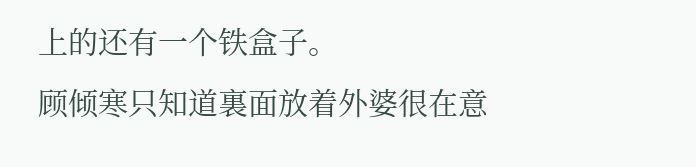上的还有一个铁盒子。
顾倾寒只知道裏面放着外婆很在意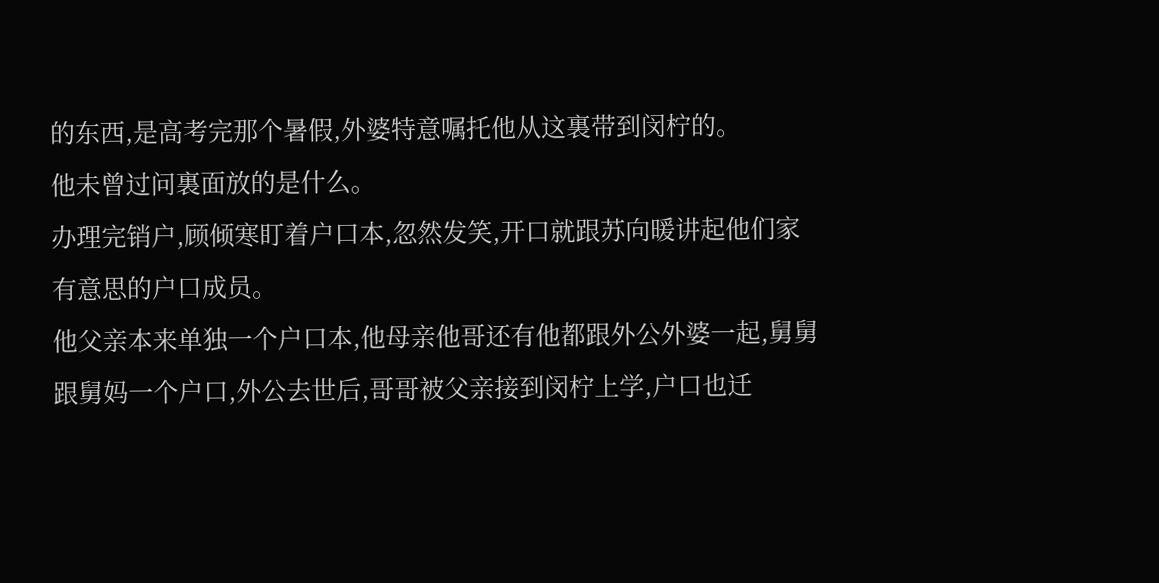的东西,是高考完那个暑假,外婆特意嘱托他从这裏带到闵柠的。
他未曾过问裏面放的是什么。
办理完销户,顾倾寒盯着户口本,忽然发笑,开口就跟苏向暖讲起他们家有意思的户口成员。
他父亲本来单独一个户口本,他母亲他哥还有他都跟外公外婆一起,舅舅跟舅妈一个户口,外公去世后,哥哥被父亲接到闵柠上学,户口也迁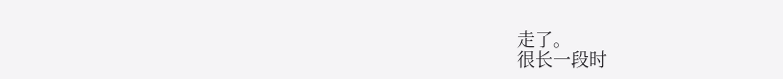走了。
很长一段时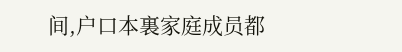间,户口本裏家庭成员都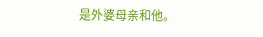是外婆母亲和他。